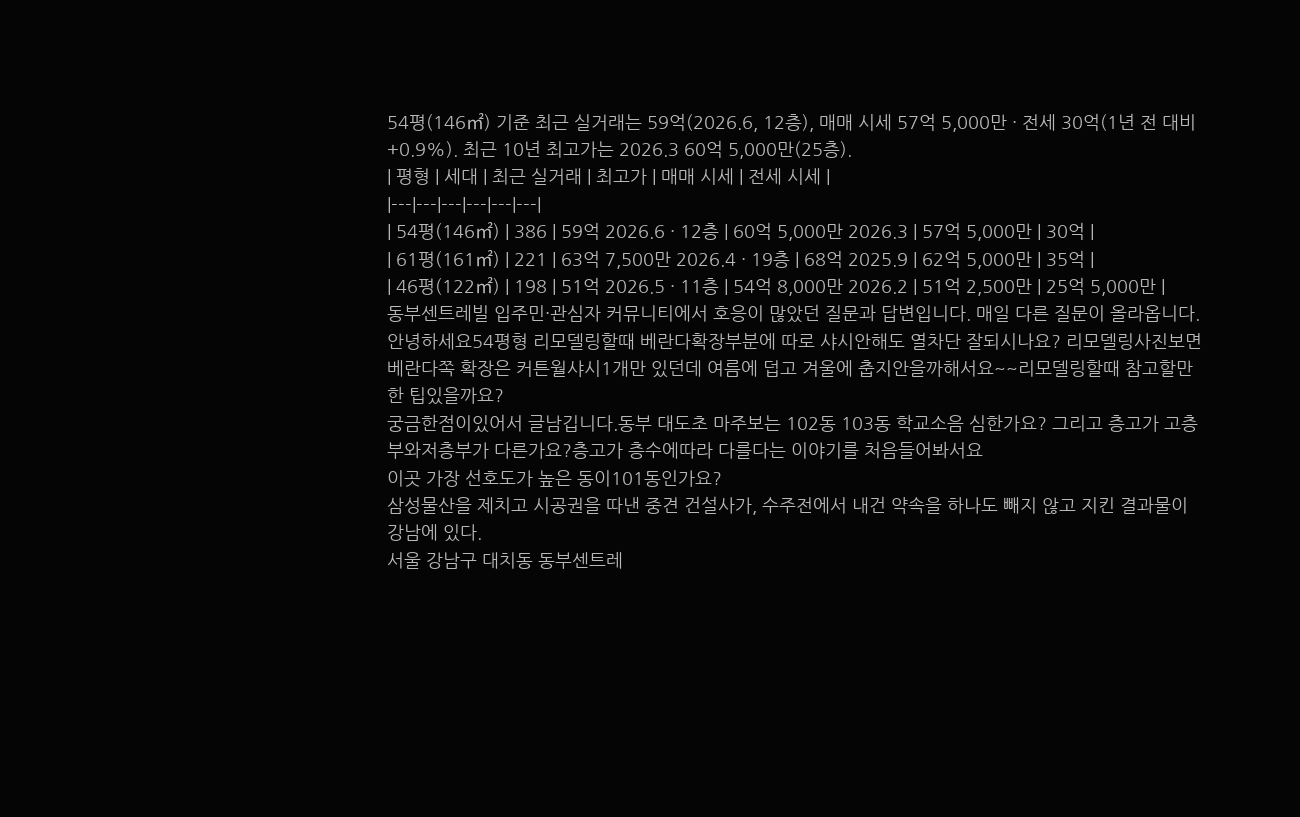54평(146㎡) 기준 최근 실거래는 59억(2026.6, 12층), 매매 시세 57억 5,000만 · 전세 30억(1년 전 대비 +0.9%). 최근 10년 최고가는 2026.3 60억 5,000만(25층).
| 평형 | 세대 | 최근 실거래 | 최고가 | 매매 시세 | 전세 시세 |
|---|---|---|---|---|---|
| 54평(146㎡) | 386 | 59억 2026.6 · 12층 | 60억 5,000만 2026.3 | 57억 5,000만 | 30억 |
| 61평(161㎡) | 221 | 63억 7,500만 2026.4 · 19층 | 68억 2025.9 | 62억 5,000만 | 35억 |
| 46평(122㎡) | 198 | 51억 2026.5 · 11층 | 54억 8,000만 2026.2 | 51억 2,500만 | 25억 5,000만 |
동부센트레빌 입주민·관심자 커뮤니티에서 호응이 많았던 질문과 답변입니다. 매일 다른 질문이 올라옵니다.
안녕하세요54평형 리모델링할때 베란다확장부분에 따로 샤시안해도 열차단 잘되시나요? 리모델링사진보면 베란다쪽 확장은 커튼월샤시1개만 있던데 여름에 덥고 겨울에 춥지안을까해서요~~리모델링할때 참고할만한 팁있을까요?
궁금한점이있어서 글남깁니다.동부 대도초 마주보는 102동 103동 학교소음 심한가요? 그리고 층고가 고층부와저층부가 다른가요?층고가 층수에따라 다를다는 이야기를 처음들어봐서요
이곳 가장 선호도가 높은 동이101동인가요?
삼성물산을 제치고 시공권을 따낸 중견 건설사가, 수주전에서 내건 약속을 하나도 빼지 않고 지킨 결과물이 강남에 있다.
서울 강남구 대치동 동부센트레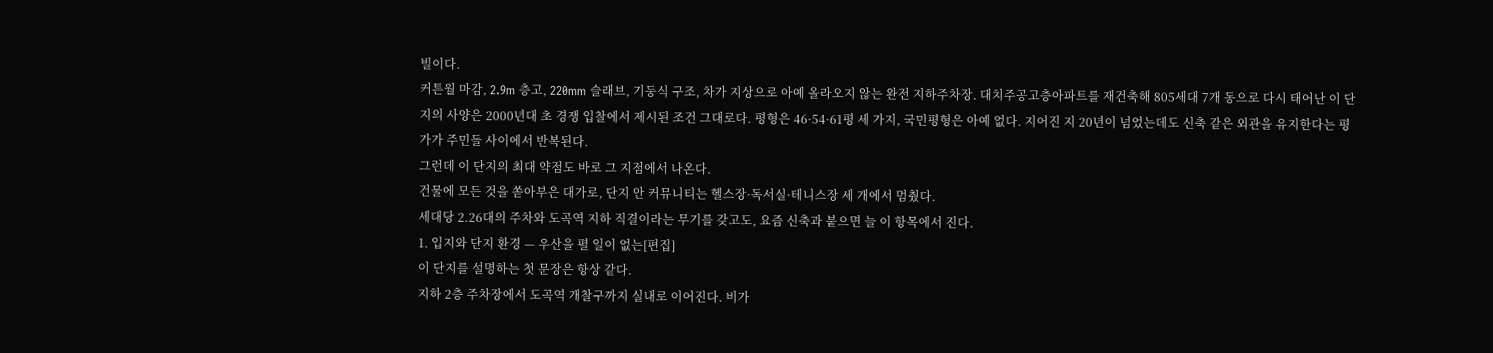빌이다.
커튼월 마감, 2.9m 층고, 220mm 슬래브, 기둥식 구조, 차가 지상으로 아예 올라오지 않는 완전 지하주차장. 대치주공고층아파트를 재건축해 805세대 7개 동으로 다시 태어난 이 단지의 사양은 2000년대 초 경쟁 입찰에서 제시된 조건 그대로다. 평형은 46·54·61평 세 가지, 국민평형은 아예 없다. 지어진 지 20년이 넘었는데도 신축 같은 외관을 유지한다는 평가가 주민들 사이에서 반복된다.
그런데 이 단지의 최대 약점도 바로 그 지점에서 나온다.
건물에 모든 것을 쏟아부은 대가로, 단지 안 커뮤니티는 헬스장·독서실·테니스장 세 개에서 멈췄다.
세대당 2.26대의 주차와 도곡역 지하 직결이라는 무기를 갖고도, 요즘 신축과 붙으면 늘 이 항목에서 진다.
1. 입지와 단지 환경 — 우산을 펼 일이 없는[편집]
이 단지를 설명하는 첫 문장은 항상 같다.
지하 2층 주차장에서 도곡역 개찰구까지 실내로 이어진다. 비가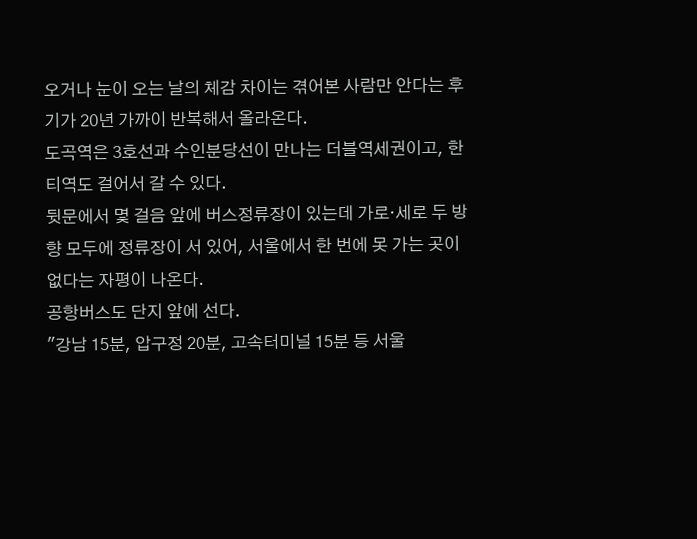오거나 눈이 오는 날의 체감 차이는 겪어본 사람만 안다는 후기가 20년 가까이 반복해서 올라온다.
도곡역은 3호선과 수인분당선이 만나는 더블역세권이고, 한티역도 걸어서 갈 수 있다.
뒷문에서 몇 걸음 앞에 버스정류장이 있는데 가로·세로 두 방향 모두에 정류장이 서 있어, 서울에서 한 번에 못 가는 곳이 없다는 자평이 나온다.
공항버스도 단지 앞에 선다.
"강남 15분, 압구정 20분, 고속터미널 15분 등 서울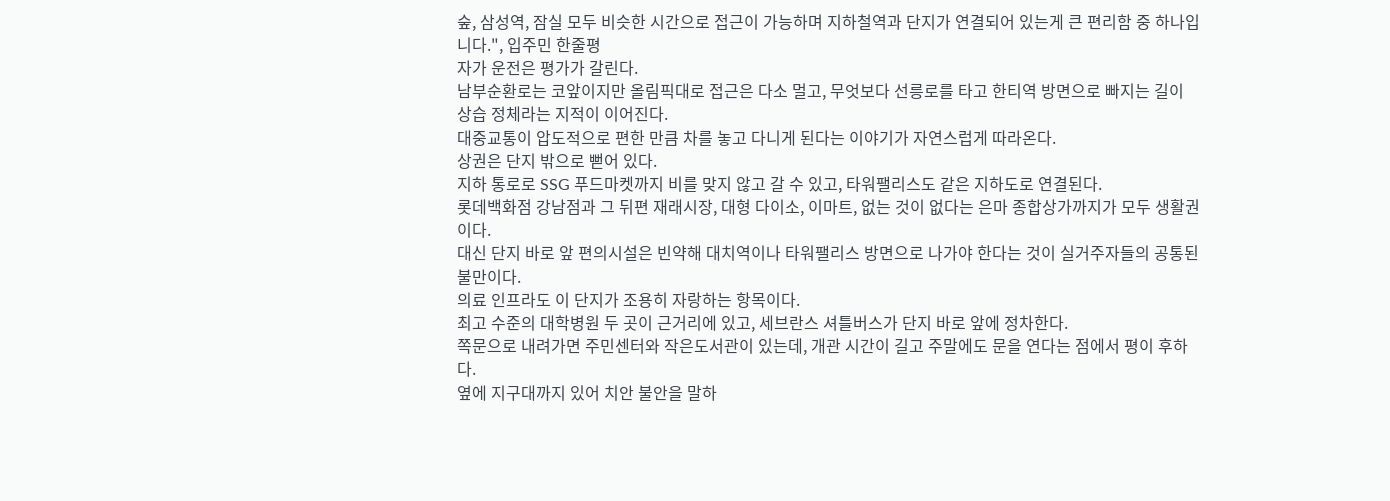숲, 삼성역, 잠실 모두 비슷한 시간으로 접근이 가능하며 지하철역과 단지가 연결되어 있는게 큰 편리함 중 하나입니다.", 입주민 한줄평
자가 운전은 평가가 갈린다.
남부순환로는 코앞이지만 올림픽대로 접근은 다소 멀고, 무엇보다 선릉로를 타고 한티역 방면으로 빠지는 길이 상습 정체라는 지적이 이어진다.
대중교통이 압도적으로 편한 만큼 차를 놓고 다니게 된다는 이야기가 자연스럽게 따라온다.
상권은 단지 밖으로 뻗어 있다.
지하 통로로 SSG 푸드마켓까지 비를 맞지 않고 갈 수 있고, 타워팰리스도 같은 지하도로 연결된다.
롯데백화점 강남점과 그 뒤편 재래시장, 대형 다이소, 이마트, 없는 것이 없다는 은마 종합상가까지가 모두 생활권이다.
대신 단지 바로 앞 편의시설은 빈약해 대치역이나 타워팰리스 방면으로 나가야 한다는 것이 실거주자들의 공통된 불만이다.
의료 인프라도 이 단지가 조용히 자랑하는 항목이다.
최고 수준의 대학병원 두 곳이 근거리에 있고, 세브란스 셔틀버스가 단지 바로 앞에 정차한다.
쪽문으로 내려가면 주민센터와 작은도서관이 있는데, 개관 시간이 길고 주말에도 문을 연다는 점에서 평이 후하다.
옆에 지구대까지 있어 치안 불안을 말하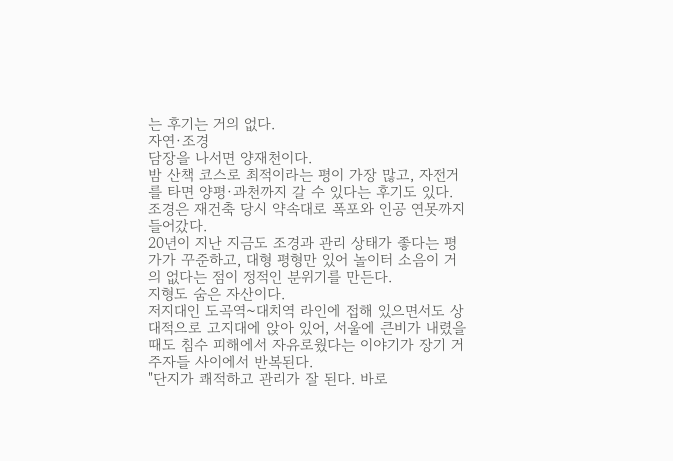는 후기는 거의 없다.
자연·조경
담장을 나서면 양재천이다.
밤 산책 코스로 최적이라는 평이 가장 많고, 자전거를 타면 양평·과천까지 갈 수 있다는 후기도 있다.
조경은 재건축 당시 약속대로 폭포와 인공 연못까지 들어갔다.
20년이 지난 지금도 조경과 관리 상태가 좋다는 평가가 꾸준하고, 대형 평형만 있어 놀이터 소음이 거의 없다는 점이 정적인 분위기를 만든다.
지형도 숨은 자산이다.
저지대인 도곡역~대치역 라인에 접해 있으면서도 상대적으로 고지대에 앉아 있어, 서울에 큰비가 내렸을 때도 침수 피해에서 자유로웠다는 이야기가 장기 거주자들 사이에서 반복된다.
"단지가 쾌적하고 관리가 잘 된다. 바로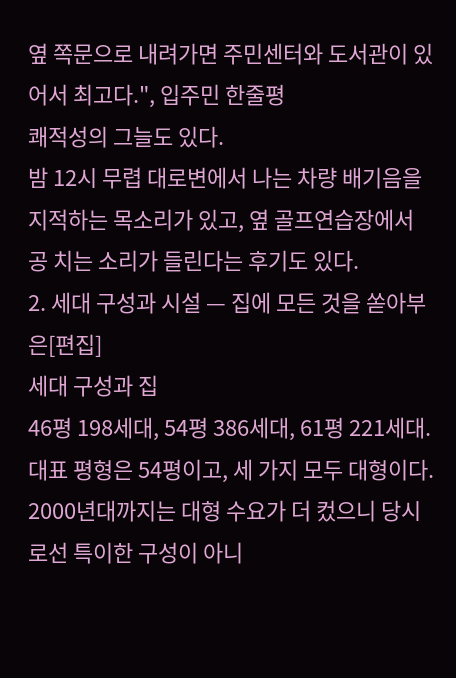옆 쪽문으로 내려가면 주민센터와 도서관이 있어서 최고다.", 입주민 한줄평
쾌적성의 그늘도 있다.
밤 12시 무렵 대로변에서 나는 차량 배기음을 지적하는 목소리가 있고, 옆 골프연습장에서 공 치는 소리가 들린다는 후기도 있다.
2. 세대 구성과 시설 — 집에 모든 것을 쏟아부은[편집]
세대 구성과 집
46평 198세대, 54평 386세대, 61평 221세대. 대표 평형은 54평이고, 세 가지 모두 대형이다. 2000년대까지는 대형 수요가 더 컸으니 당시로선 특이한 구성이 아니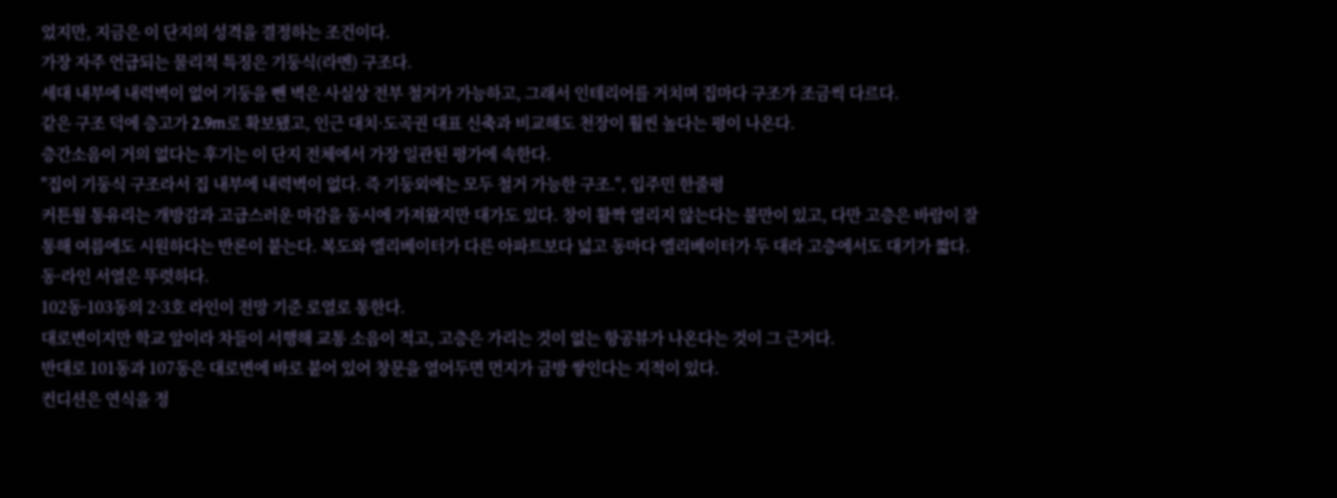었지만, 지금은 이 단지의 성격을 결정하는 조건이다.
가장 자주 언급되는 물리적 특징은 기둥식(라멘) 구조다.
세대 내부에 내력벽이 없어 기둥을 뺀 벽은 사실상 전부 철거가 가능하고, 그래서 인테리어를 거치며 집마다 구조가 조금씩 다르다.
같은 구조 덕에 층고가 2.9m로 확보됐고, 인근 대치·도곡권 대표 신축과 비교해도 천장이 훨씬 높다는 평이 나온다.
층간소음이 거의 없다는 후기는 이 단지 전체에서 가장 일관된 평가에 속한다.
"집이 기둥식 구조라서 집 내부에 내력벽이 없다. 즉 기둥외에는 모두 철거 가능한 구조.", 입주민 한줄평
커튼월 통유리는 개방감과 고급스러운 마감을 동시에 가져왔지만 대가도 있다. 창이 활짝 열리지 않는다는 불만이 있고, 다만 고층은 바람이 잘 통해 여름에도 시원하다는 반론이 붙는다. 복도와 엘리베이터가 다른 아파트보다 넓고 동마다 엘리베이터가 두 대라 고층에서도 대기가 짧다.
동·라인 서열은 뚜렷하다.
102동·103동의 2·3호 라인이 전망 기준 로열로 통한다.
대로변이지만 학교 앞이라 차들이 서행해 교통 소음이 적고, 고층은 가리는 것이 없는 항공뷰가 나온다는 것이 그 근거다.
반대로 101동과 107동은 대로변에 바로 붙어 있어 창문을 열어두면 먼지가 금방 쌓인다는 지적이 있다.
컨디션은 연식을 정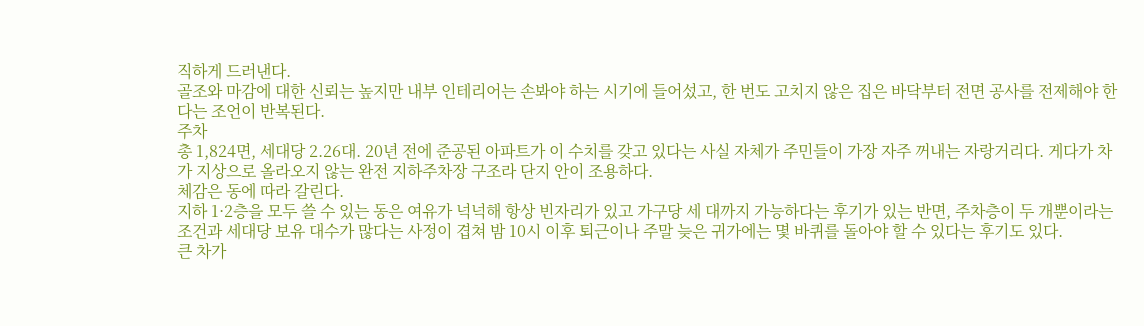직하게 드러낸다.
골조와 마감에 대한 신뢰는 높지만 내부 인테리어는 손봐야 하는 시기에 들어섰고, 한 번도 고치지 않은 집은 바닥부터 전면 공사를 전제해야 한다는 조언이 반복된다.
주차
총 1,824면, 세대당 2.26대. 20년 전에 준공된 아파트가 이 수치를 갖고 있다는 사실 자체가 주민들이 가장 자주 꺼내는 자랑거리다. 게다가 차가 지상으로 올라오지 않는 완전 지하주차장 구조라 단지 안이 조용하다.
체감은 동에 따라 갈린다.
지하 1·2층을 모두 쓸 수 있는 동은 여유가 넉넉해 항상 빈자리가 있고 가구당 세 대까지 가능하다는 후기가 있는 반면, 주차층이 두 개뿐이라는 조건과 세대당 보유 대수가 많다는 사정이 겹쳐 밤 10시 이후 퇴근이나 주말 늦은 귀가에는 몇 바퀴를 돌아야 할 수 있다는 후기도 있다.
큰 차가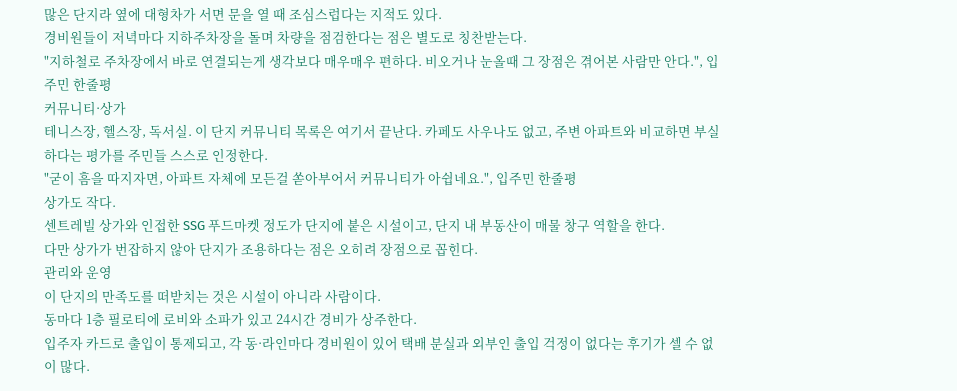많은 단지라 옆에 대형차가 서면 문을 열 때 조심스럽다는 지적도 있다.
경비원들이 저녁마다 지하주차장을 돌며 차량을 점검한다는 점은 별도로 칭찬받는다.
"지하철로 주차장에서 바로 연결되는게 생각보다 매우매우 편하다. 비오거나 눈올때 그 장점은 겪어본 사람만 안다.", 입주민 한줄평
커뮤니티·상가
테니스장, 헬스장, 독서실. 이 단지 커뮤니티 목록은 여기서 끝난다. 카페도 사우나도 없고, 주변 아파트와 비교하면 부실하다는 평가를 주민들 스스로 인정한다.
"굳이 흠을 따지자면, 아파트 자체에 모든걸 쏟아부어서 커뮤니티가 아쉽네요.", 입주민 한줄평
상가도 작다.
센트레빌 상가와 인접한 SSG 푸드마켓 정도가 단지에 붙은 시설이고, 단지 내 부동산이 매물 창구 역할을 한다.
다만 상가가 번잡하지 않아 단지가 조용하다는 점은 오히려 장점으로 꼽힌다.
관리와 운영
이 단지의 만족도를 떠받치는 것은 시설이 아니라 사람이다.
동마다 1층 필로티에 로비와 소파가 있고 24시간 경비가 상주한다.
입주자 카드로 출입이 통제되고, 각 동·라인마다 경비원이 있어 택배 분실과 외부인 출입 걱정이 없다는 후기가 셀 수 없이 많다.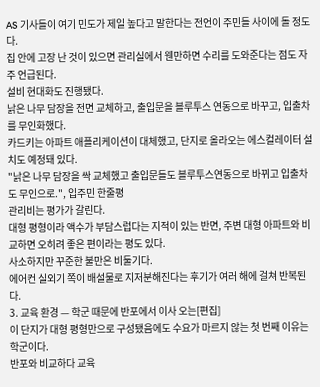AS 기사들이 여기 민도가 제일 높다고 말한다는 전언이 주민들 사이에 돌 정도다.
집 안에 고장 난 것이 있으면 관리실에서 웬만하면 수리를 도와준다는 점도 자주 언급된다.
설비 현대화도 진행됐다.
낡은 나무 담장을 전면 교체하고, 출입문을 블루투스 연동으로 바꾸고, 입출차를 무인화했다.
카드키는 아파트 애플리케이션이 대체했고, 단지로 올라오는 에스컬레이터 설치도 예정돼 있다.
"낡은 나무 담장을 싹 교체했고 출입문들도 블루투스연동으로 바뀌고 입출차도 무인으로.", 입주민 한줄평
관리비는 평가가 갈린다.
대형 평형이라 액수가 부담스럽다는 지적이 있는 반면, 주변 대형 아파트와 비교하면 오히려 좋은 편이라는 평도 있다.
사소하지만 꾸준한 불만은 비둘기다.
에어컨 실외기 쪽이 배설물로 지저분해진다는 후기가 여러 해에 걸쳐 반복된다.
3. 교육 환경 — 학군 때문에 반포에서 이사 오는[편집]
이 단지가 대형 평형만으로 구성됐음에도 수요가 마르지 않는 첫 번째 이유는 학군이다.
반포와 비교하다 교육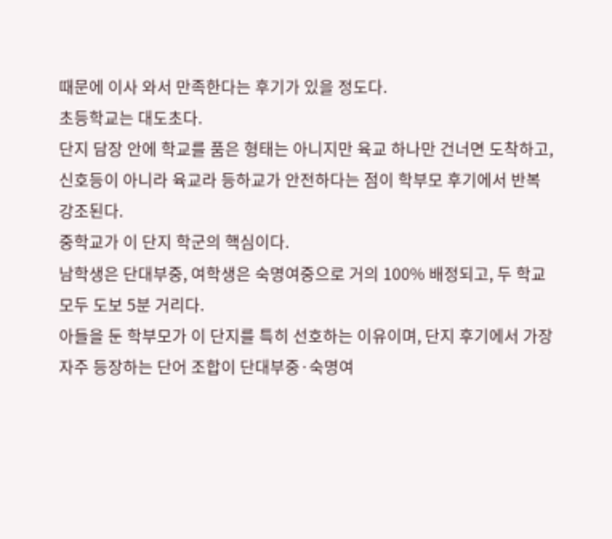때문에 이사 와서 만족한다는 후기가 있을 정도다.
초등학교는 대도초다.
단지 담장 안에 학교를 품은 형태는 아니지만 육교 하나만 건너면 도착하고, 신호등이 아니라 육교라 등하교가 안전하다는 점이 학부모 후기에서 반복 강조된다.
중학교가 이 단지 학군의 핵심이다.
남학생은 단대부중, 여학생은 숙명여중으로 거의 100% 배정되고, 두 학교 모두 도보 5분 거리다.
아들을 둔 학부모가 이 단지를 특히 선호하는 이유이며, 단지 후기에서 가장 자주 등장하는 단어 조합이 단대부중·숙명여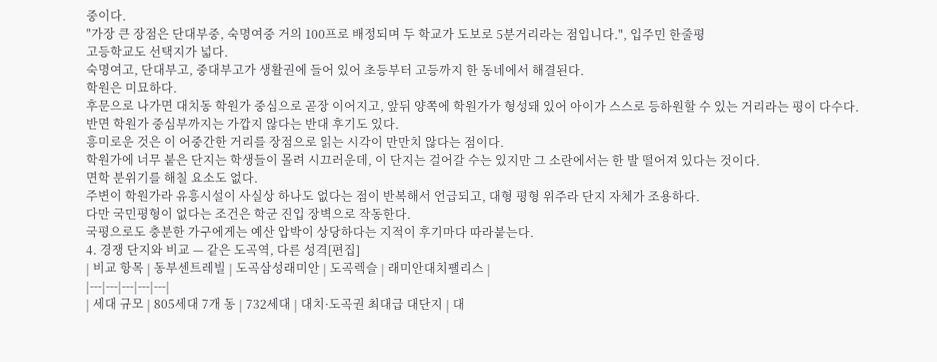중이다.
"가장 큰 장점은 단대부중, 숙명여중 거의 100프로 배정되며 두 학교가 도보로 5분거리라는 점입니다.", 입주민 한줄평
고등학교도 선택지가 넓다.
숙명여고, 단대부고, 중대부고가 생활권에 들어 있어 초등부터 고등까지 한 동네에서 해결된다.
학원은 미묘하다.
후문으로 나가면 대치동 학원가 중심으로 곧장 이어지고, 앞뒤 양쪽에 학원가가 형성돼 있어 아이가 스스로 등하원할 수 있는 거리라는 평이 다수다.
반면 학원가 중심부까지는 가깝지 않다는 반대 후기도 있다.
흥미로운 것은 이 어중간한 거리를 장점으로 읽는 시각이 만만치 않다는 점이다.
학원가에 너무 붙은 단지는 학생들이 몰려 시끄러운데, 이 단지는 걸어갈 수는 있지만 그 소란에서는 한 발 떨어져 있다는 것이다.
면학 분위기를 해칠 요소도 없다.
주변이 학원가라 유흥시설이 사실상 하나도 없다는 점이 반복해서 언급되고, 대형 평형 위주라 단지 자체가 조용하다.
다만 국민평형이 없다는 조건은 학군 진입 장벽으로 작동한다.
국평으로도 충분한 가구에게는 예산 압박이 상당하다는 지적이 후기마다 따라붙는다.
4. 경쟁 단지와 비교 — 같은 도곡역, 다른 성격[편집]
| 비교 항목 | 동부센트레빌 | 도곡삼성래미안 | 도곡렉슬 | 래미안대치팰리스 |
|---|---|---|---|---|
| 세대 규모 | 805세대 7개 동 | 732세대 | 대치·도곡권 최대급 대단지 | 대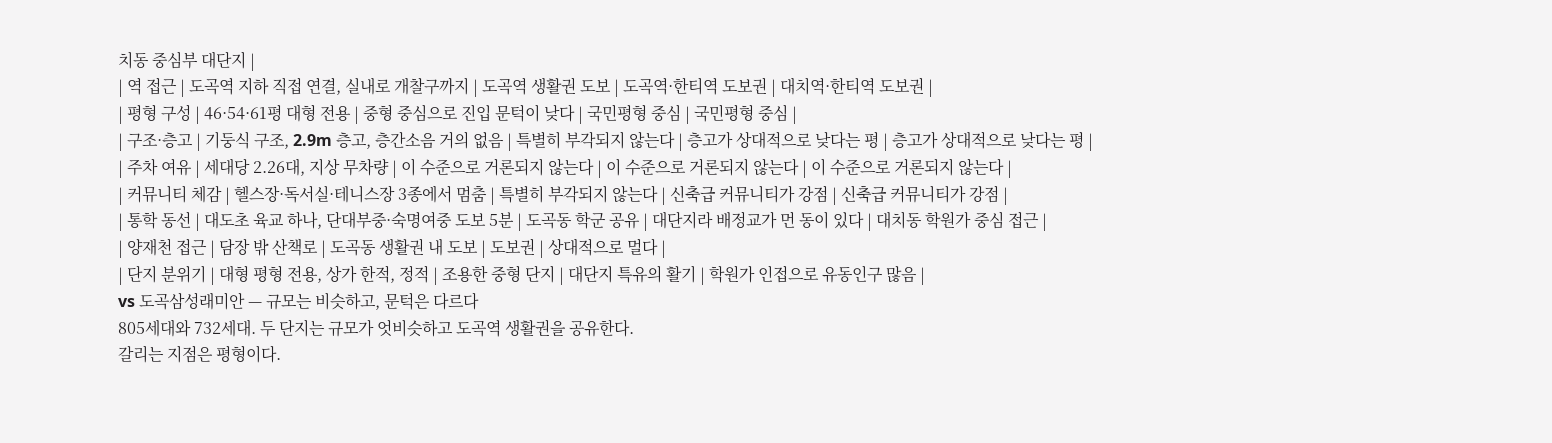치동 중심부 대단지 |
| 역 접근 | 도곡역 지하 직접 연결, 실내로 개찰구까지 | 도곡역 생활권 도보 | 도곡역·한티역 도보권 | 대치역·한티역 도보권 |
| 평형 구성 | 46·54·61평 대형 전용 | 중형 중심으로 진입 문턱이 낮다 | 국민평형 중심 | 국민평형 중심 |
| 구조·층고 | 기둥식 구조, 2.9m 층고, 층간소음 거의 없음 | 특별히 부각되지 않는다 | 층고가 상대적으로 낮다는 평 | 층고가 상대적으로 낮다는 평 |
| 주차 여유 | 세대당 2.26대, 지상 무차량 | 이 수준으로 거론되지 않는다 | 이 수준으로 거론되지 않는다 | 이 수준으로 거론되지 않는다 |
| 커뮤니티 체감 | 헬스장·독서실·테니스장 3종에서 멈춤 | 특별히 부각되지 않는다 | 신축급 커뮤니티가 강점 | 신축급 커뮤니티가 강점 |
| 통학 동선 | 대도초 육교 하나, 단대부중·숙명여중 도보 5분 | 도곡동 학군 공유 | 대단지라 배정교가 먼 동이 있다 | 대치동 학원가 중심 접근 |
| 양재천 접근 | 담장 밖 산책로 | 도곡동 생활권 내 도보 | 도보권 | 상대적으로 멀다 |
| 단지 분위기 | 대형 평형 전용, 상가 한적, 정적 | 조용한 중형 단지 | 대단지 특유의 활기 | 학원가 인접으로 유동인구 많음 |
vs 도곡삼성래미안 — 규모는 비슷하고, 문턱은 다르다
805세대와 732세대. 두 단지는 규모가 엇비슷하고 도곡역 생활권을 공유한다.
갈리는 지점은 평형이다.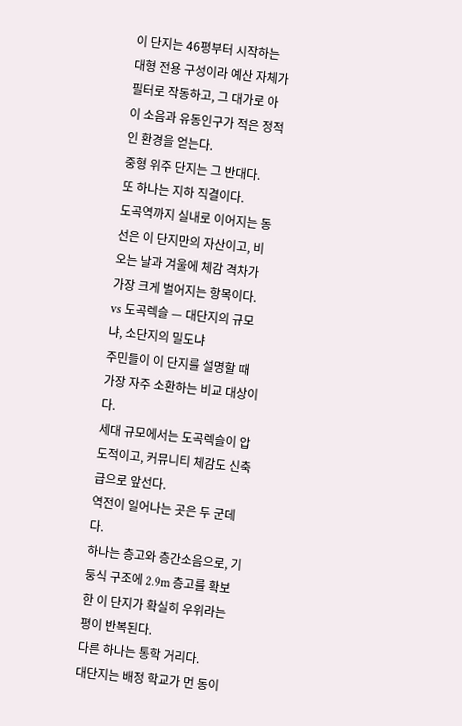이 단지는 46평부터 시작하는 대형 전용 구성이라 예산 자체가 필터로 작동하고, 그 대가로 아이 소음과 유동인구가 적은 정적인 환경을 얻는다.
중형 위주 단지는 그 반대다.
또 하나는 지하 직결이다.
도곡역까지 실내로 이어지는 동선은 이 단지만의 자산이고, 비 오는 날과 겨울에 체감 격차가 가장 크게 벌어지는 항목이다.
vs 도곡렉슬 — 대단지의 규모냐, 소단지의 밀도냐
주민들이 이 단지를 설명할 때 가장 자주 소환하는 비교 대상이다.
세대 규모에서는 도곡렉슬이 압도적이고, 커뮤니티 체감도 신축급으로 앞선다.
역전이 일어나는 곳은 두 군데다.
하나는 층고와 층간소음으로, 기둥식 구조에 2.9m 층고를 확보한 이 단지가 확실히 우위라는 평이 반복된다.
다른 하나는 통학 거리다.
대단지는 배정 학교가 먼 동이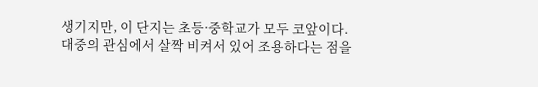생기지만, 이 단지는 초등·중학교가 모두 코앞이다.
대중의 관심에서 살짝 비켜서 있어 조용하다는 점을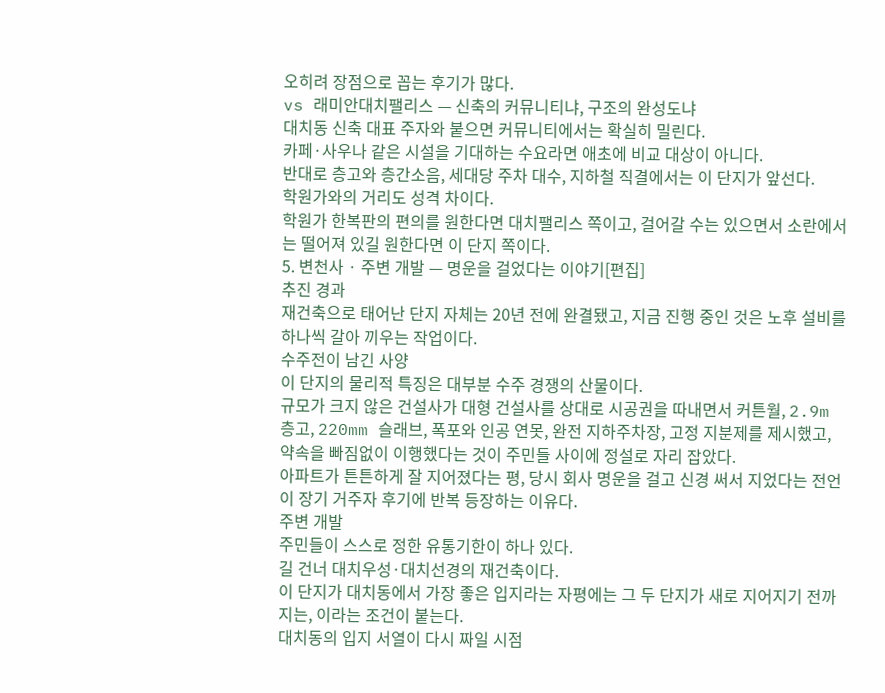오히려 장점으로 꼽는 후기가 많다.
vs 래미안대치팰리스 — 신축의 커뮤니티냐, 구조의 완성도냐
대치동 신축 대표 주자와 붙으면 커뮤니티에서는 확실히 밀린다.
카페·사우나 같은 시설을 기대하는 수요라면 애초에 비교 대상이 아니다.
반대로 층고와 층간소음, 세대당 주차 대수, 지하철 직결에서는 이 단지가 앞선다.
학원가와의 거리도 성격 차이다.
학원가 한복판의 편의를 원한다면 대치팰리스 쪽이고, 걸어갈 수는 있으면서 소란에서는 떨어져 있길 원한다면 이 단지 쪽이다.
5. 변천사 · 주변 개발 — 명운을 걸었다는 이야기[편집]
추진 경과
재건축으로 태어난 단지 자체는 20년 전에 완결됐고, 지금 진행 중인 것은 노후 설비를 하나씩 갈아 끼우는 작업이다.
수주전이 남긴 사양
이 단지의 물리적 특징은 대부분 수주 경쟁의 산물이다.
규모가 크지 않은 건설사가 대형 건설사를 상대로 시공권을 따내면서 커튼월, 2.9m 층고, 220mm 슬래브, 폭포와 인공 연못, 완전 지하주차장, 고정 지분제를 제시했고, 약속을 빠짐없이 이행했다는 것이 주민들 사이에 정설로 자리 잡았다.
아파트가 튼튼하게 잘 지어졌다는 평, 당시 회사 명운을 걸고 신경 써서 지었다는 전언이 장기 거주자 후기에 반복 등장하는 이유다.
주변 개발
주민들이 스스로 정한 유통기한이 하나 있다.
길 건너 대치우성·대치선경의 재건축이다.
이 단지가 대치동에서 가장 좋은 입지라는 자평에는 그 두 단지가 새로 지어지기 전까지는, 이라는 조건이 붙는다.
대치동의 입지 서열이 다시 짜일 시점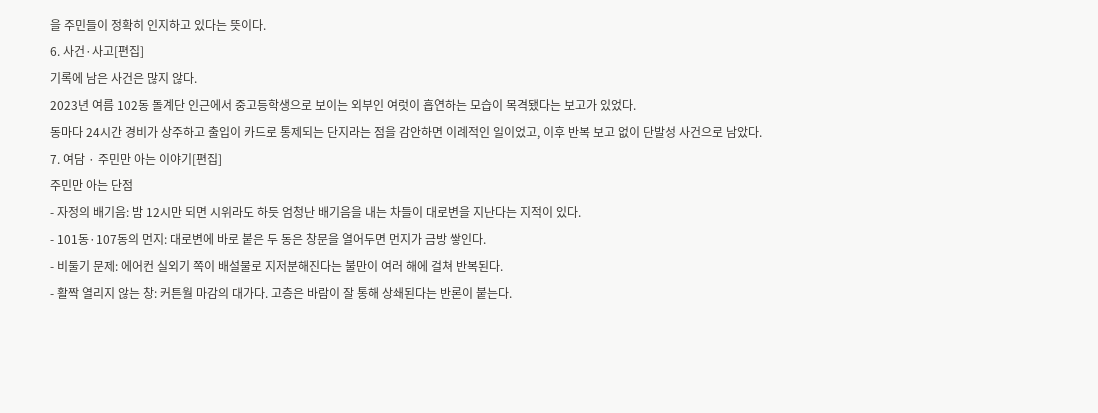을 주민들이 정확히 인지하고 있다는 뜻이다.
6. 사건·사고[편집]
기록에 남은 사건은 많지 않다.
2023년 여름 102동 돌계단 인근에서 중고등학생으로 보이는 외부인 여럿이 흡연하는 모습이 목격됐다는 보고가 있었다.
동마다 24시간 경비가 상주하고 출입이 카드로 통제되는 단지라는 점을 감안하면 이례적인 일이었고, 이후 반복 보고 없이 단발성 사건으로 남았다.
7. 여담 · 주민만 아는 이야기[편집]
주민만 아는 단점
- 자정의 배기음: 밤 12시만 되면 시위라도 하듯 엄청난 배기음을 내는 차들이 대로변을 지난다는 지적이 있다.
- 101동·107동의 먼지: 대로변에 바로 붙은 두 동은 창문을 열어두면 먼지가 금방 쌓인다.
- 비둘기 문제: 에어컨 실외기 쪽이 배설물로 지저분해진다는 불만이 여러 해에 걸쳐 반복된다.
- 활짝 열리지 않는 창: 커튼월 마감의 대가다. 고층은 바람이 잘 통해 상쇄된다는 반론이 붙는다.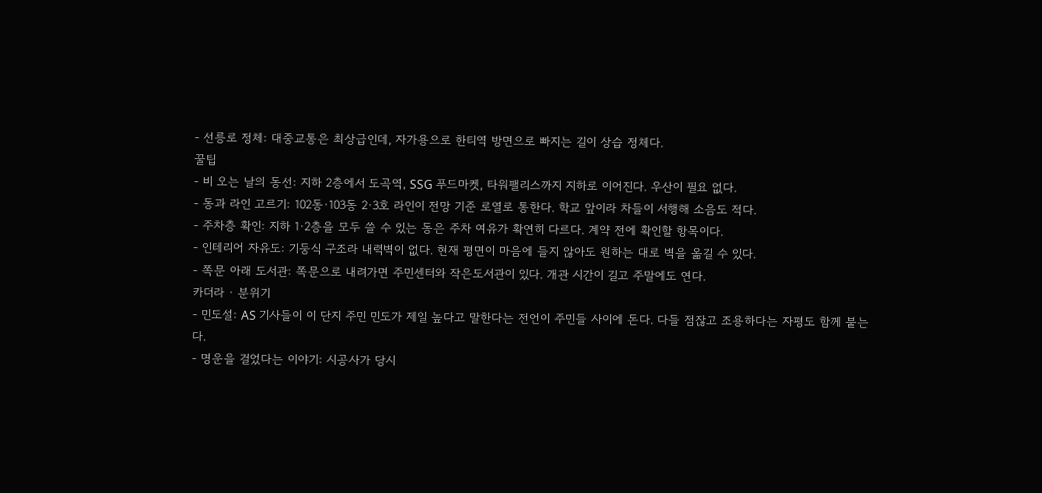- 선릉로 정체: 대중교통은 최상급인데, 자가용으로 한티역 방면으로 빠지는 길이 상습 정체다.
꿀팁
- 비 오는 날의 동선: 지하 2층에서 도곡역, SSG 푸드마켓, 타워팰리스까지 지하로 이어진다. 우산이 필요 없다.
- 동과 라인 고르기: 102동·103동 2·3호 라인이 전망 기준 로열로 통한다. 학교 앞이라 차들이 서행해 소음도 적다.
- 주차층 확인: 지하 1·2층을 모두 쓸 수 있는 동은 주차 여유가 확연히 다르다. 계약 전에 확인할 항목이다.
- 인테리어 자유도: 기둥식 구조라 내력벽이 없다. 현재 평면이 마음에 들지 않아도 원하는 대로 벽을 옮길 수 있다.
- 쪽문 아래 도서관: 쪽문으로 내려가면 주민센터와 작은도서관이 있다. 개관 시간이 길고 주말에도 연다.
카더라 · 분위기
- 민도설: AS 기사들이 이 단지 주민 민도가 제일 높다고 말한다는 전언이 주민들 사이에 돈다. 다들 점잖고 조용하다는 자평도 함께 붙는다.
- 명운을 걸었다는 이야기: 시공사가 당시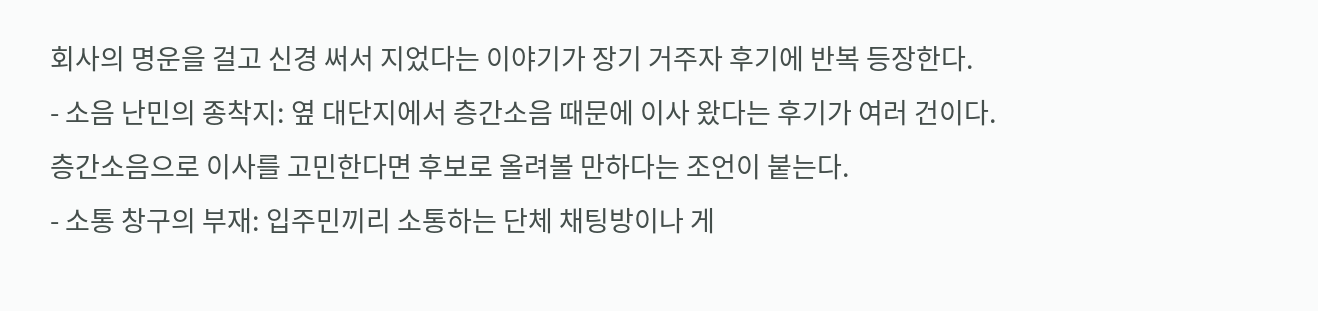회사의 명운을 걸고 신경 써서 지었다는 이야기가 장기 거주자 후기에 반복 등장한다.
- 소음 난민의 종착지: 옆 대단지에서 층간소음 때문에 이사 왔다는 후기가 여러 건이다. 층간소음으로 이사를 고민한다면 후보로 올려볼 만하다는 조언이 붙는다.
- 소통 창구의 부재: 입주민끼리 소통하는 단체 채팅방이나 게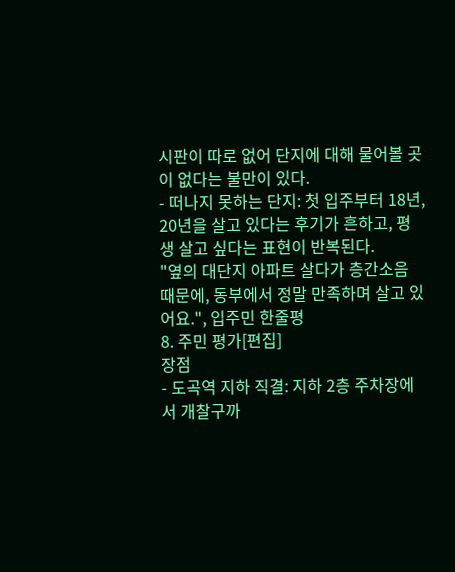시판이 따로 없어 단지에 대해 물어볼 곳이 없다는 불만이 있다.
- 떠나지 못하는 단지: 첫 입주부터 18년, 20년을 살고 있다는 후기가 흔하고, 평생 살고 싶다는 표현이 반복된다.
"옆의 대단지 아파트 살다가 층간소음 때문에, 동부에서 정말 만족하며 살고 있어요.", 입주민 한줄평
8. 주민 평가[편집]
장점
- 도곡역 지하 직결: 지하 2층 주차장에서 개찰구까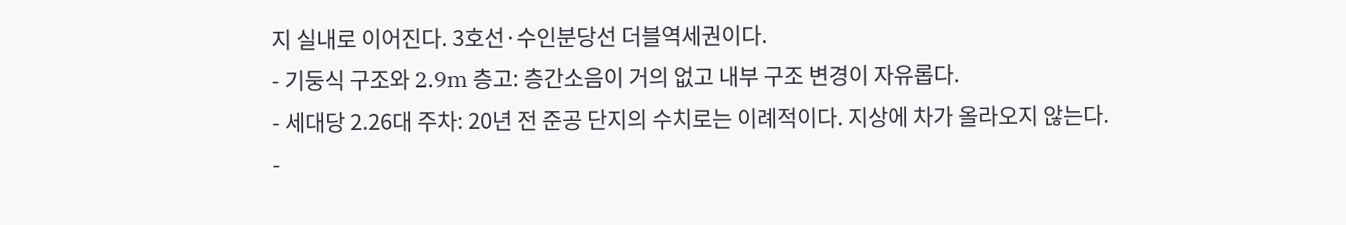지 실내로 이어진다. 3호선·수인분당선 더블역세권이다.
- 기둥식 구조와 2.9m 층고: 층간소음이 거의 없고 내부 구조 변경이 자유롭다.
- 세대당 2.26대 주차: 20년 전 준공 단지의 수치로는 이례적이다. 지상에 차가 올라오지 않는다.
-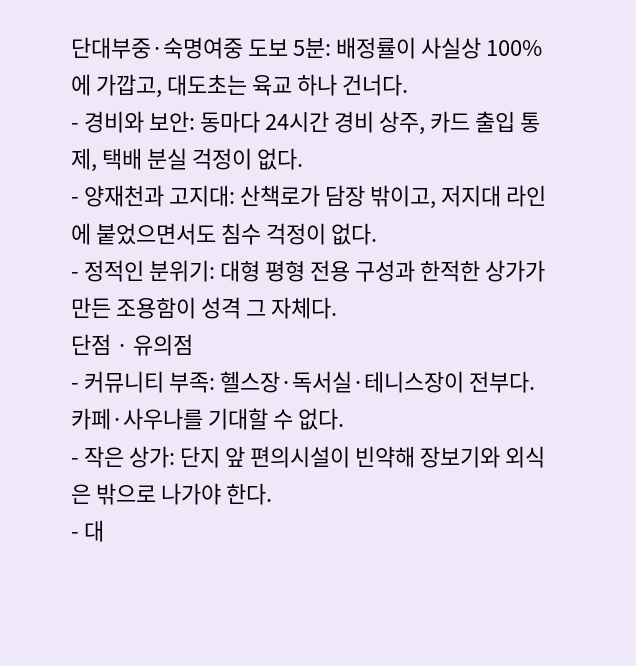단대부중·숙명여중 도보 5분: 배정률이 사실상 100%에 가깝고, 대도초는 육교 하나 건너다.
- 경비와 보안: 동마다 24시간 경비 상주, 카드 출입 통제, 택배 분실 걱정이 없다.
- 양재천과 고지대: 산책로가 담장 밖이고, 저지대 라인에 붙었으면서도 침수 걱정이 없다.
- 정적인 분위기: 대형 평형 전용 구성과 한적한 상가가 만든 조용함이 성격 그 자체다.
단점 · 유의점
- 커뮤니티 부족: 헬스장·독서실·테니스장이 전부다. 카페·사우나를 기대할 수 없다.
- 작은 상가: 단지 앞 편의시설이 빈약해 장보기와 외식은 밖으로 나가야 한다.
- 대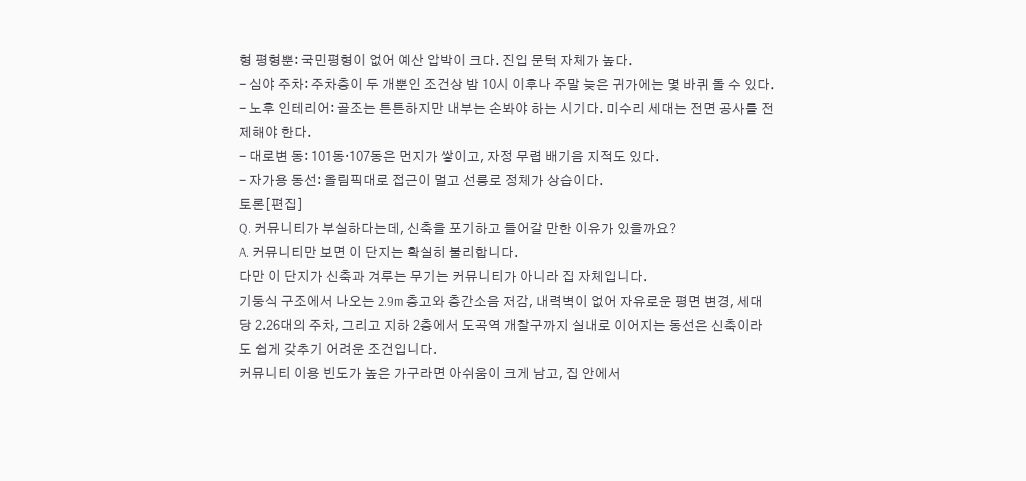형 평형뿐: 국민평형이 없어 예산 압박이 크다. 진입 문턱 자체가 높다.
- 심야 주차: 주차층이 두 개뿐인 조건상 밤 10시 이후나 주말 늦은 귀가에는 몇 바퀴 돌 수 있다.
- 노후 인테리어: 골조는 튼튼하지만 내부는 손봐야 하는 시기다. 미수리 세대는 전면 공사를 전제해야 한다.
- 대로변 동: 101동·107동은 먼지가 쌓이고, 자정 무렵 배기음 지적도 있다.
- 자가용 동선: 올림픽대로 접근이 멀고 선릉로 정체가 상습이다.
토론[편집]
Q. 커뮤니티가 부실하다는데, 신축을 포기하고 들어갈 만한 이유가 있을까요?
A. 커뮤니티만 보면 이 단지는 확실히 불리합니다.
다만 이 단지가 신축과 겨루는 무기는 커뮤니티가 아니라 집 자체입니다.
기둥식 구조에서 나오는 2.9m 층고와 층간소음 저감, 내력벽이 없어 자유로운 평면 변경, 세대당 2.26대의 주차, 그리고 지하 2층에서 도곡역 개찰구까지 실내로 이어지는 동선은 신축이라도 쉽게 갖추기 어려운 조건입니다.
커뮤니티 이용 빈도가 높은 가구라면 아쉬움이 크게 남고, 집 안에서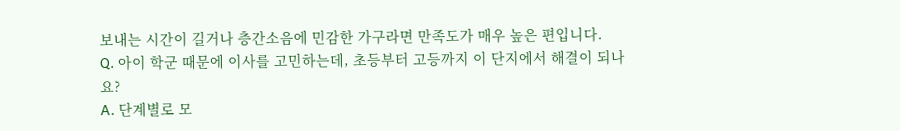보내는 시간이 길거나 층간소음에 민감한 가구라면 만족도가 매우 높은 편입니다.
Q. 아이 학군 때문에 이사를 고민하는데, 초등부터 고등까지 이 단지에서 해결이 되나요?
A. 단계별로 모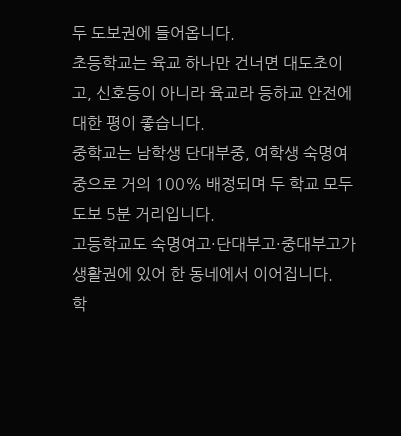두 도보권에 들어옵니다.
초등학교는 육교 하나만 건너면 대도초이고, 신호등이 아니라 육교라 등하교 안전에 대한 평이 좋습니다.
중학교는 남학생 단대부중, 여학생 숙명여중으로 거의 100% 배정되며 두 학교 모두 도보 5분 거리입니다.
고등학교도 숙명여고·단대부고·중대부고가 생활권에 있어 한 동네에서 이어집니다.
학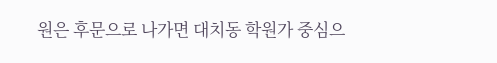원은 후문으로 나가면 대치동 학원가 중심으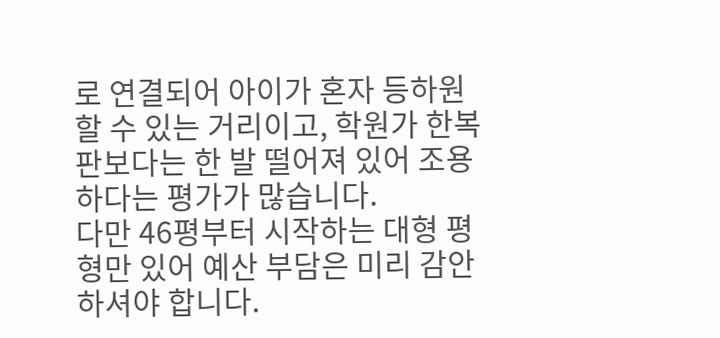로 연결되어 아이가 혼자 등하원할 수 있는 거리이고, 학원가 한복판보다는 한 발 떨어져 있어 조용하다는 평가가 많습니다.
다만 46평부터 시작하는 대형 평형만 있어 예산 부담은 미리 감안하셔야 합니다.